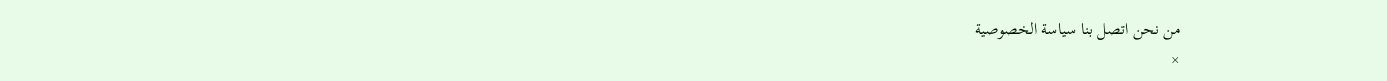من نحن اتصل بنا سياسة الخصوصية
×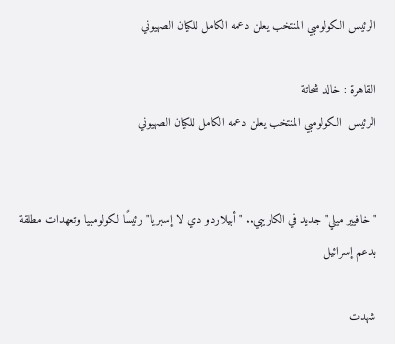الرئيس الكولومبي المنتخب يعلن دعمه الكامل للكيان الصهيوني

القاهرة : خالد شحاتة
الرئيس  الكولومبي المنتخب يعلن دعمه الكامل للكيان الصهيوني


"خافيير ميلي" جديد في الكاريبي.. "أبيلاردو دي لا إسبريا" رئيسًا لكولومبيا وتعهدات مطلقة بدعم إسرائيل

شهدت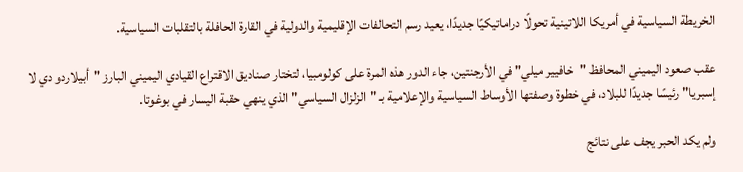الخريطة السياسية في أمريكا اللاتينية تحولًا دراماتيكيًا جديدًا، يعيد رسم التحالفات الإقليمية والدولية في القارة الحافلة بالتقلبات السياسية.

عقب صعود اليميني المحافظ "خافيير ميلي" في الأرجنتين، جاء الدور هذه المرة على كولومبيا، لتختار صناديق الاقتراع القيادي اليميني البارز "أبيلاردو دي لا إسبريا" رئيسًا جديدًا للبلاد، في خطوة وصفتها الأوساط السياسية والإعلامية بـ "الزلزال السياسي" الذي ينهي حقبة اليسار في بوغوتا.

ولم يكد الحبر يجف على نتائج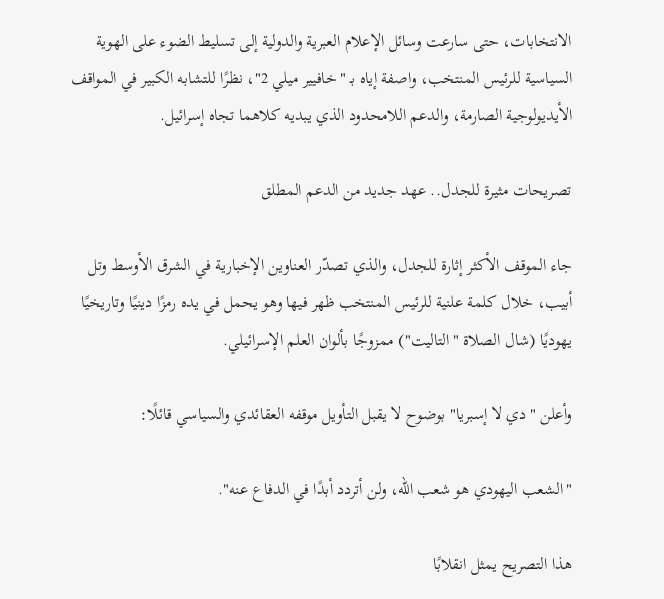الانتخابات، حتى سارعت وسائل الإعلام العبرية والدولية إلى تسليط الضوء على الهوية السياسية للرئيس المنتخب، واصفة إياه بـ "خافيير ميلي 2"، نظرًا للتشابه الكبير في المواقف الأيديولوجية الصارمة، والدعم اللامحدود الذي يبديه كلاهما تجاه إسرائيل.

تصريحات مثيرة للجدل.. عهد جديد من الدعم المطلق

جاء الموقف الأكثر إثارة للجدل، والذي تصدّر العناوين الإخبارية في الشرق الأوسط وتل أبيب، خلال كلمة علنية للرئيس المنتخب ظهر فيها وهو يحمل في يده رمزًا دينيًا وتاريخيًا يهوديًا (شال الصلاة "التاليت") ممزوجًا بألوان العلم الإسرائيلي.

وأعلن "دي لا إسبريا" بوضوح لا يقبل التأويل موقفه العقائدي والسياسي قائلًا:

"الشعب اليهودي هو شعب الله، ولن أتردد أبدًا في الدفاع عنه".

هذا التصريح يمثل انقلابًا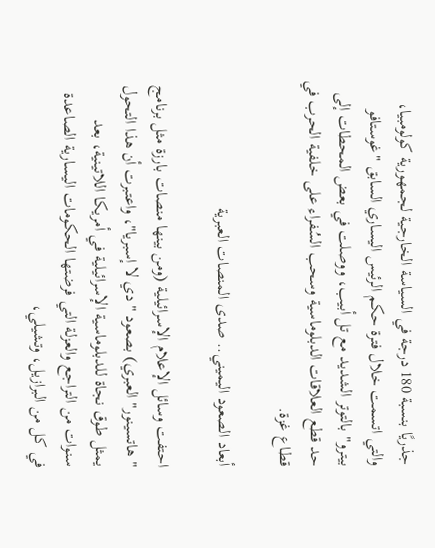جذريًا بنسبة 180 درجة في السياسة الخارجية لجمهورية كولومبيا، والتي اتسمت خلال فترة حكم الرئيس اليساري السابق "غوستافو بيترو" بالتوتر الشديد مع تل أبيب، ووصلت في بعض المحطات إلى حد قطع العلاقات الدبلوماسية وسحب السُفراء على خلفية الحرب في قطاع غزة.

أبعاد الصعود اليميني.. صدى المنصات العبرية

احتفت وسائل الإعلام الإسرائيلية (ومن بينها منصات بارزة مثل برنامج "هاتسينور" العبري) بصعود "دي لا إسبريا"، واعتبرت أن هذا التحول يمثل طوق نجاة للدبلوماسية الإسرائيلية في أمريكا اللاتينية، بعد سنوات من التراجع والعزلة التي فرضتها الحكومات اليسارية الصاعدة في كل من البرازيل، وتشيلي،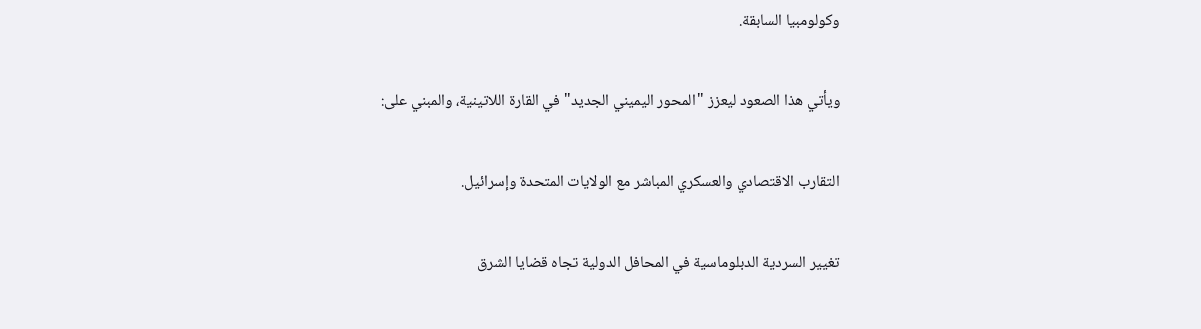وكولومبيا السابقة.

ويأتي هذا الصعود ليعزز "المحور اليميني الجديد" في القارة اللاتينية، والمبني على:

التقارب الاقتصادي والعسكري المباشر مع الولايات المتحدة وإسرائيل.

تغيير السردية الدبلوماسية في المحافل الدولية تجاه قضايا الشرق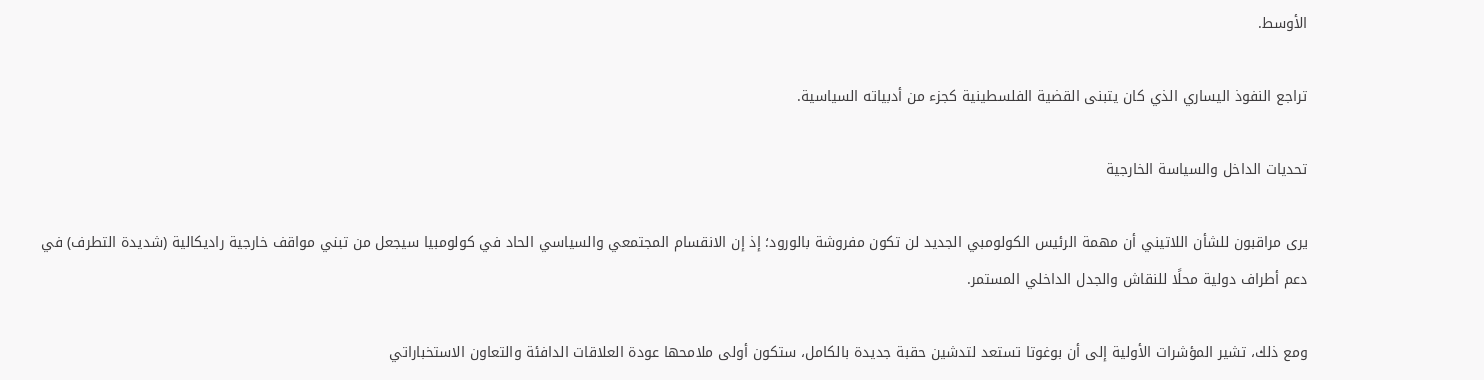الأوسط.

تراجع النفوذ اليساري الذي كان يتبنى القضية الفلسطينية كجزء من أدبياته السياسية.

تحديات الداخل والسياسة الخارجية

يرى مراقبون للشأن اللاتيني أن مهمة الرئيس الكولومبي الجديد لن تكون مفروشة بالورود؛ إذ إن الانقسام المجتمعي والسياسي الحاد في كولومبيا سيجعل من تبني مواقف خارجية راديكالية (شديدة التطرف) في دعم أطراف دولية محلًا للنقاش والجدل الداخلي المستمر.

ومع ذلك، تشير المؤشرات الأولية إلى أن بوغوتا تستعد لتدشين حقبة جديدة بالكامل، ستكون أولى ملامحها عودة العلاقات الدافئة والتعاون الاستخباراتي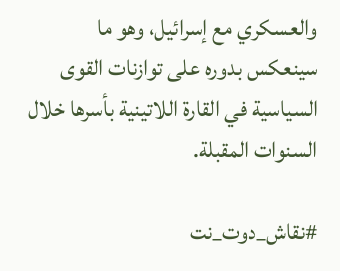والعسكري مع إسرائيل، وهو ما سينعكس بدوره على توازنات القوى السياسية في القارة اللاتينية بأسرها خلال السنوات المقبلة.

#نقاش_دوت_نت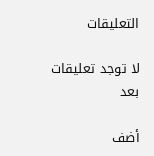التعليقات

لا توجد تعليقات بعد

أضف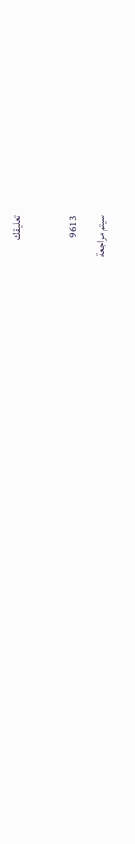تعليقك

9613
سيتم مراجعة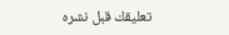تعليقك قبل نشره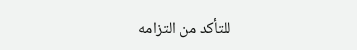للتأكد من التزامه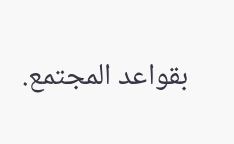بقواعد المجتمع.